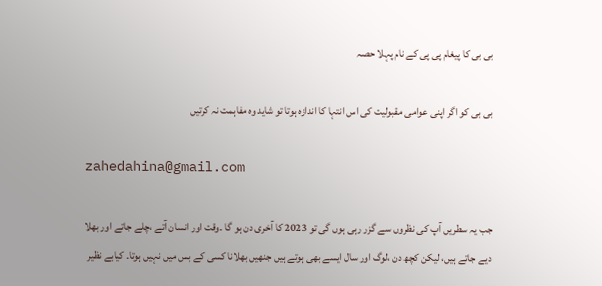بی بی کا پیغام پی پی کے نام پہلا حصہ

بی بی کو اگر اپنی عوامی مقبولیت کی اس انتہا کا اندازہ ہوتا تو شاید وہ مفاہمت نہ کرتیں

zahedahina@gmail.com

جب یہ سطریں آپ کی نظروں سے گزر رہی ہوں گی تو 2023 کا آخری دن ہو گا ۔وقت اور انسان آتے ،چلے جاتے اور بھلا دیے جاتے ہیں، لیکن کچھ دن ،لوگ اور سال ایسے بھی ہوتے ہیں جنھیں بھلانا کسی کے بس میں نہیں ہوتا۔ کیابے نظیر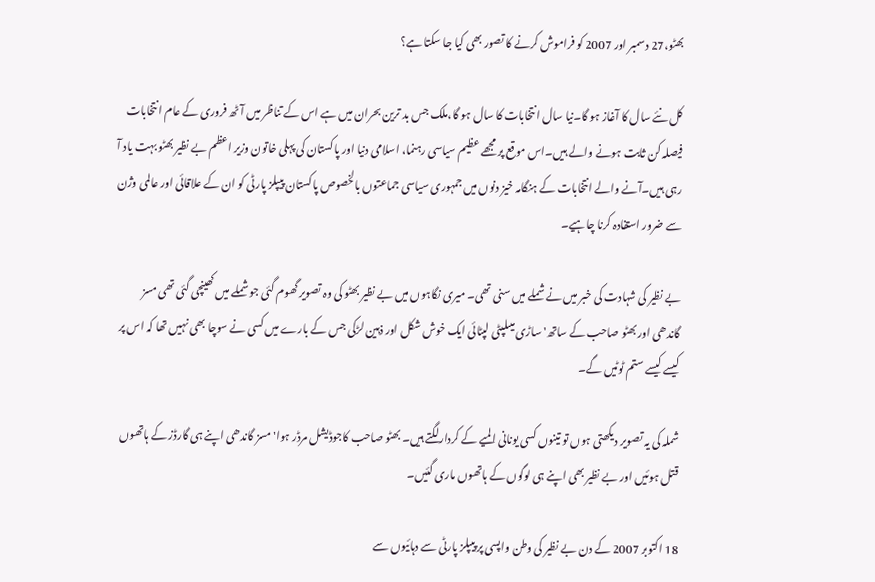بھٹو،27 دسمبر اور 2007 کو فراموش کرنے کا تصور بھی کیا جا سکتا ہے؟

کل نئے سال کا آغاز ہو گا۔نیا سال انتخابات کا سال ہو گا،ملک جس بد ترین بحران میں ہے اس کے تناظر میں آٹھ فروری کے عام انتخابات فیصلہ کن ثابت ہونے والے ہیں۔اس موقع پر مجھے عظیم سیاسی رہنما، اسلامی دنیا اور پاکستان کی پہلی خاتون وزیر اعظم بے نظیر بھٹو بہت یاد آ رہی ہیں۔آنے والے انتخابات کے ہنگامہ خیز دنوں میں جمہوری سیاسی جماعتوں بالخصوص پاکستان پیپلز پارٹی کو ان کے علاقائی اور عالمی وژن سے ضرور استفادہ کرنا چاہیے۔

بے نظیر کی شہادت کی خبر میں نے شملے میں سنی تھی۔ میری نگاہوں میں بے نظیر بھٹو کی وہ تصویر گھوم گئی جو شملے میں کھینچی گئی تھی مسز گاندھی اور بھٹو صاحب کے ساتھ' ساڑی میںلپٹی لپٹائی ایک خوش شکل اور ذہین لڑکی جس کے بارے میں کسی نے سوچا بھی نہیں تھا کہ اس پر کیسے کیسے ستم ٹوٹیں گے۔

شملہ کی یہ تصویر دیکھتی ہوں تو تینوں کسی یونانی المیے کے کردارلگتے ہیں۔ بھٹو صاحب کاجوڈیشل مرڈر ہوا' مسز گاندھی اپنے ہی گارڈز کے ہاتھوں قتل ہوئیں اور بے نظیر بھی اپنے ہی لوگوں کے ہاتھوں ماری گئیں۔

18 اکتوبر 2007 کے دن بے نظیر کی وطن واپسی پر پیپلز پارٹی سے دہائیوں سے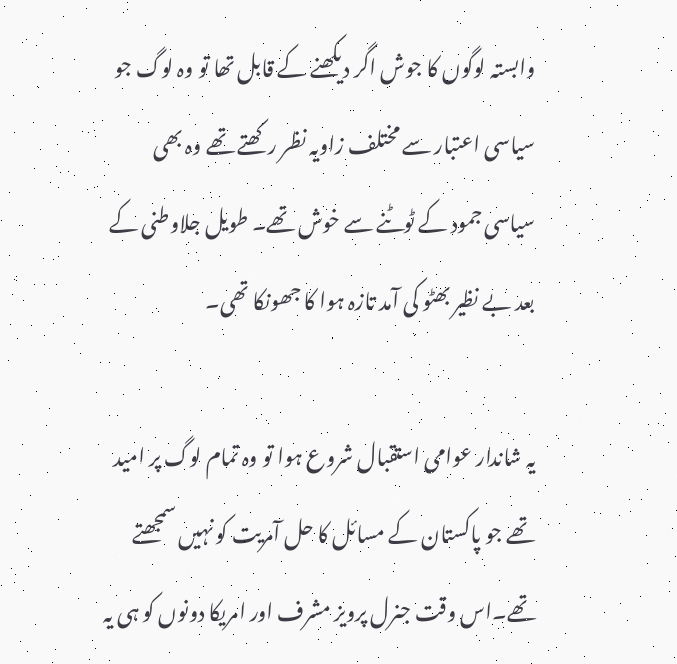وابستہ لوگوں کا جوش اگر دیکھنے کے قابل تھا تو وہ لوگ جو سیاسی اعتبار سے مختلف زاویہ نظر رکھتے تھے وہ بھی سیاسی جمود کے ٹوٹنے سے خوش تھے۔ طویل جلاوطنی کے بعد بے نظیر بھٹو کی آمد تازہ ہوا کا جھونکا تھی۔

یہ شاندار عوامی استقبال شروع ہوا تو وہ تمام لوگ پر امید تھے جو پاکستان کے مسائل کا حل آمریت کو نہیں سمجھتے تھے۔اس وقت جنرل پرویز مشرف اور امریکا دونوں کو ہی یہ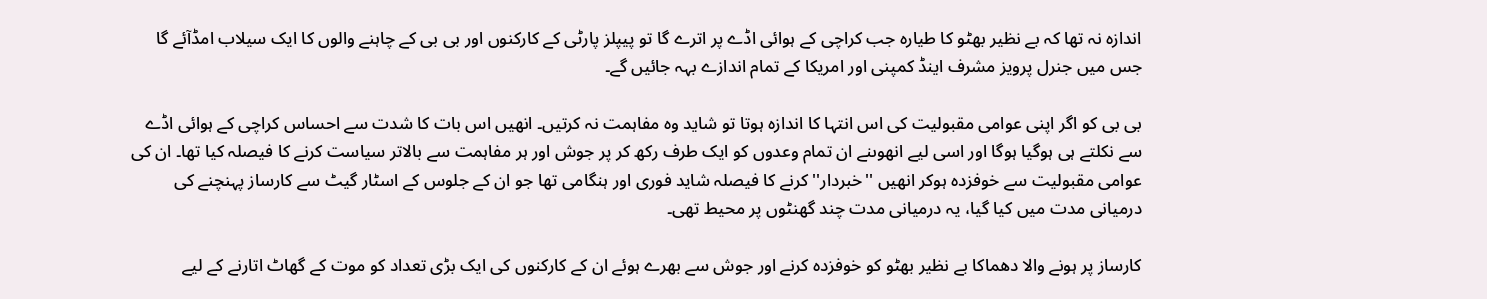اندازہ نہ تھا کہ بے نظیر بھٹو کا طیارہ جب کراچی کے ہوائی اڈے پر اترے گا تو پیپلز پارٹی کے کارکنوں اور بی بی کے چاہنے والوں کا ایک سیلاب امڈآئے گا جس میں جنرل پرویز مشرف اینڈ کمپنی اور امریکا کے تمام اندازے بہہ جائیں گے۔

بی بی کو اگر اپنی عوامی مقبولیت کی اس انتہا کا اندازہ ہوتا تو شاید وہ مفاہمت نہ کرتیں۔ انھیں اس بات کا شدت سے احساس کراچی کے ہوائی اڈے سے نکلتے ہی ہوگیا ہوگا اور اسی لیے انھوںنے ان تمام وعدوں کو ایک طرف رکھ کر پر جوش اور ہر مفاہمت سے بالاتر سیاست کرنے کا فیصلہ کیا تھا۔ ان کی عوامی مقبولیت سے خوفزدہ ہوکر انھیں ''خبردار'' کرنے کا فیصلہ شاید فوری اور ہنگامی تھا جو ان کے جلوس کے اسٹار گیٹ سے کارساز پہنچنے کی درمیانی مدت میں کیا گیا، یہ درمیانی مدت چند گھنٹوں پر محیط تھی۔

کارساز پر ہونے والا دھماکا بے نظیر بھٹو کو خوفزدہ کرنے اور جوش سے بھرے ہوئے ان کے کارکنوں کی ایک بڑی تعداد کو موت کے گھاٹ اتارنے کے لیے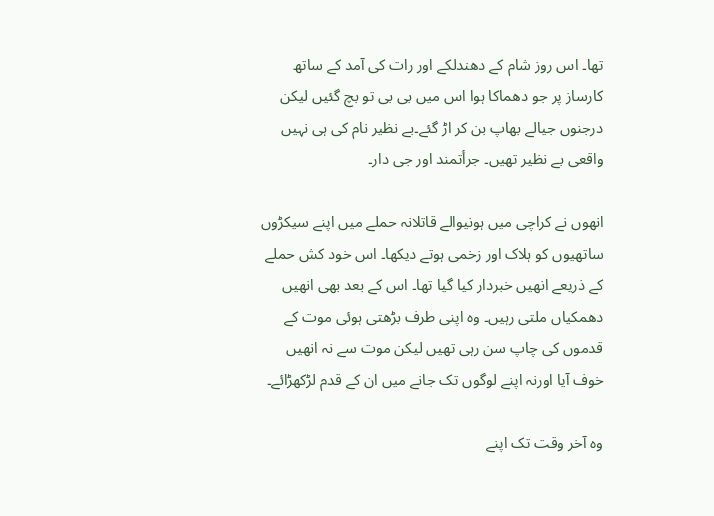تھا۔ اس روز شام کے دھندلکے اور رات کی آمد کے ساتھ کارساز پر جو دھماکا ہوا اس میں بی بی تو بچ گئیں لیکن درجنوں جیالے بھاپ بن کر اڑ گئے۔بے نظیر نام کی ہی نہیں واقعی بے نظیر تھیں۔ جرأتمند اور جی دار۔

انھوں نے کراچی میں ہونیوالے قاتلانہ حملے میں اپنے سیکڑوں ساتھیوں کو ہلاک اور زخمی ہوتے دیکھا۔ اس خود کش حملے کے ذریعے انھیں خبردار کیا گیا تھا۔ اس کے بعد بھی انھیں دھمکیاں ملتی رہیں۔ وہ اپنی طرف بڑھتی ہوئی موت کے قدموں کی چاپ سن رہی تھیں لیکن موت سے نہ انھیں خوف آیا اورنہ اپنے لوگوں تک جانے میں ان کے قدم لڑکھڑائے۔

وہ آخر وقت تک اپنے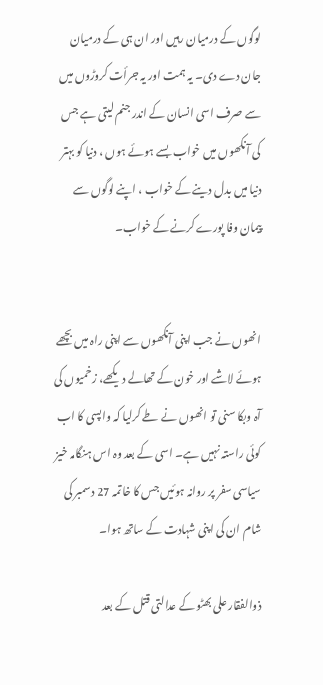لوگوں کے درمیان رہیں اور ان ہی کے درمیان جان دے دی۔ یہ ہمت اور یہ جرأت کروڑوں میں سے صرف اسی انسان کے اندر جنم لیتی ہے جس کی آنکھوں میں خواب بسے ہوئے ہوں ، دنیا کو بہتر دنیا میں بدل دینے کے خواب ، اپنے لوگوں سے پیمان وفا پورے کرنے کے خواب۔


انھوں نے جب اپنی آنکھوں سے اپنی راہ میں بچھے ہوئے لاشے اور خون کے تھالے دیکھے، زخمیوں کی آہ وبکا سنی تو انھوں نے طے کرلیا کہ واپسی کا اب کوئی راستہ نہیں ہے۔ اسی کے بعد وہ اس ہنگامہ خیز سیاسی سفر پر روانہ ہوئیں جس کا خاتمہ 27 دسمبر کی شام ان کی اپنی شہادت کے ساتھ ہوا۔

ذوالفقار علی بھٹو کے عدالتی قتل کے بعد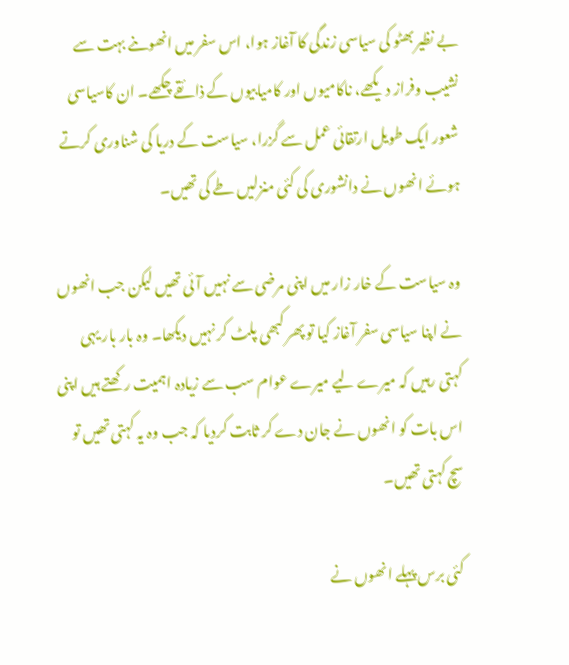بے نظیر بھٹو کی سیاسی زندگی کا آغاز ہوا، اس سفر میں انھوںنے بہت سے نشیب وفراز دیکھے، ناکامیوں اور کامیابیوں کے ذائقے چکھے۔ ان کاسیاسی شعور ایک طویل ارتقائی عمل سے گزرا، سیاست کے دریا کی شناوری کرتے ہوئے انھوں نے دانشوری کی کئی منزلیں طے کی تھیں۔

وہ سیاست کے خار زار میں اپنی مرضی سے نہیں آئی تھیں لیکن جب انھوں نے اپنا سیاسی سفر آغاز کیا تو پھر کبھی پلٹ کر نہیں دیکھا۔ وہ بار بار یہی کہتی رہیں کہ میرے لیے میرے عوام سب سے زیادہ اہمیت رکھتے ہیں اپنی اس بات کو انھوں نے جان دے کر ثابت کردیا کہ جب وہ یہ کہتی تھیں تو سچ کہتی تھیں۔

کئی برس پہلے انھوں نے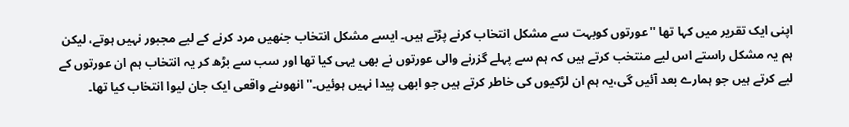اپنی ایک تقریر میں کہا تھا ''عورتوں کوبہت سے مشکل انتخاب کرنے پڑتے ہیں۔ ایسے مشکل انتخاب جنھیں مرد کرنے کے لیے مجبور نہیں ہوتے، لیکن ہم یہ مشکل راستے اس لیے منتخب کرتے ہیں کہ ہم سے پہلے گزرنے والی عورتوں نے بھی یہی کیا تھا اور سب سے بڑھ کر یہ انتخاب ہم ان عورتوں کے لیے کرتے ہیں جو ہمارے بعد آئیں گی،یہ ہم ان لڑکیوں کی خاطر کرتے ہیں جو ابھی پیدا نہیں ہوئیں۔'' انھوںنے واقعی ایک جان لیوا انتخاب کیا تھا۔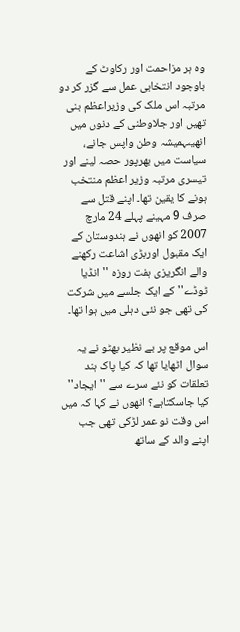وہ ہر مزاحمت اور رکاوٹ کے باوجود انتخابی عمل سے گزر کر دو مرتبہ اس ملک کی وزیراعظم بنی تھیں اور جلاوطنی کے دنوں میں انھیںہمیشہ وطن واپس جانے، سیاست میں بھرپور حصہ لینے اور تیسری مرتبہ وزیر اعظم منتخب ہونے کا یقین تھا۔ اپنے قتل سے صرف 9 مہینے پہلے 24 مارچ 2007 کو انھوں نے ہندوستان کے ایک مقبول اوربڑی اشاعت رکھنے والے انگریزی ہفت روزہ ''انڈیا ٹوڈے'' کے ایک جلسے میں شرکت کی تھی جو نئی دہلی میں ہوا تھا۔

اس موقع پر بے نظیر بھٹو نے یہ سوال اٹھایا تھا کہ کیا پاک ہند تعلقات کو نئے سرے سے ''ایجاد'' کیا جاسکتاہے؟ انھوں نے کہا کہ میں اس وقت نو عمر لڑکی تھی جب اپنے والد کے ساتھ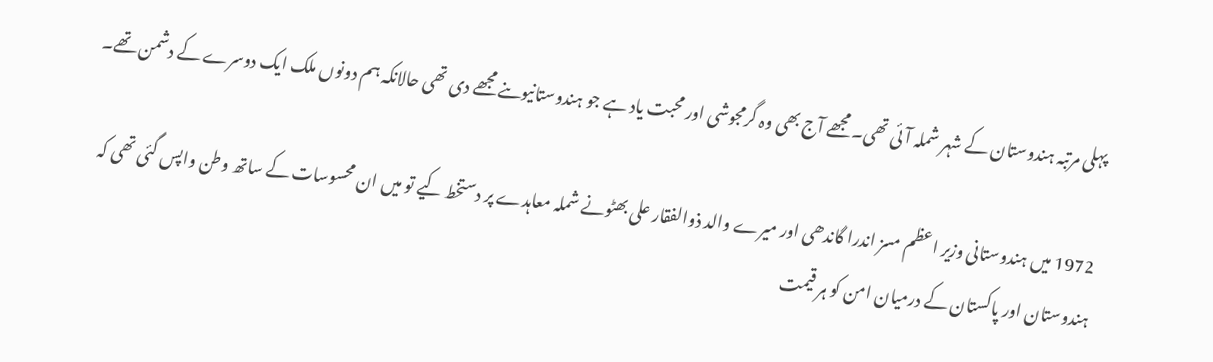پہلی مرتبہ ہندوستان کے شہر شملہ آئی تھی۔ مجھے آج بھی وہ گرمجوشی اور محبت یاد ہے جو ہندوستانیوںنے مجھے دی تھی حالانکہ ہم دونوں ملک ایک دوسرے کے دشمن تھے۔

1972 میں ہندوستانی وزیر اعظم مسز اندرا گاندھی اور میرے والد ذوالفقار علی بھٹونے شملہ معاہدے پر دستخط کیے تو میں ان محسوسات کے ساتھ وطن واپس گئی تھی کہ ہندوستان اور پاکستان کے درمیان امن کو ہر قیمت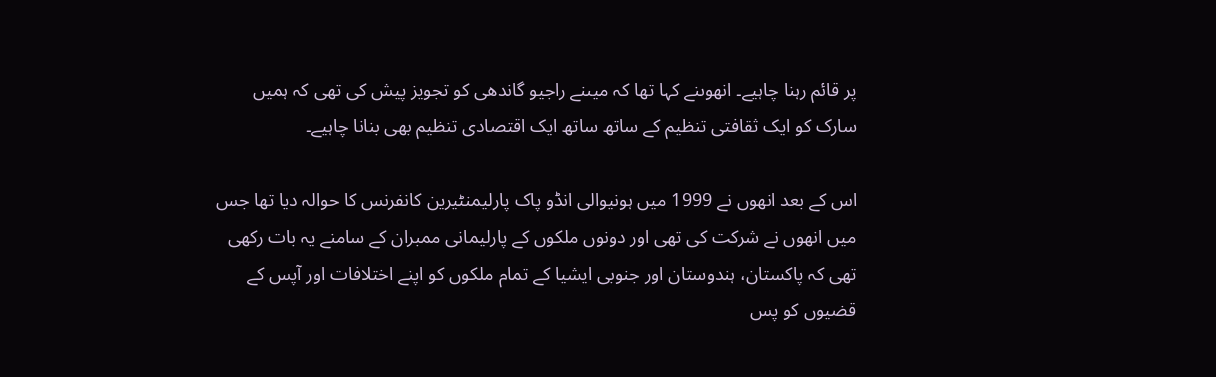پر قائم رہنا چاہیے۔ انھوںنے کہا تھا کہ میںنے راجیو گاندھی کو تجویز پیش کی تھی کہ ہمیں سارک کو ایک ثقافتی تنظیم کے ساتھ ساتھ ایک اقتصادی تنظیم بھی بنانا چاہیے۔

اس کے بعد انھوں نے 1999 میں ہونیوالی انڈو پاک پارلیمنٹیرین کانفرنس کا حوالہ دیا تھا جس میں انھوں نے شرکت کی تھی اور دونوں ملکوں کے پارلیمانی ممبران کے سامنے یہ بات رکھی تھی کہ پاکستان، ہندوستان اور جنوبی ایشیا کے تمام ملکوں کو اپنے اختلافات اور آپس کے قضیوں کو پس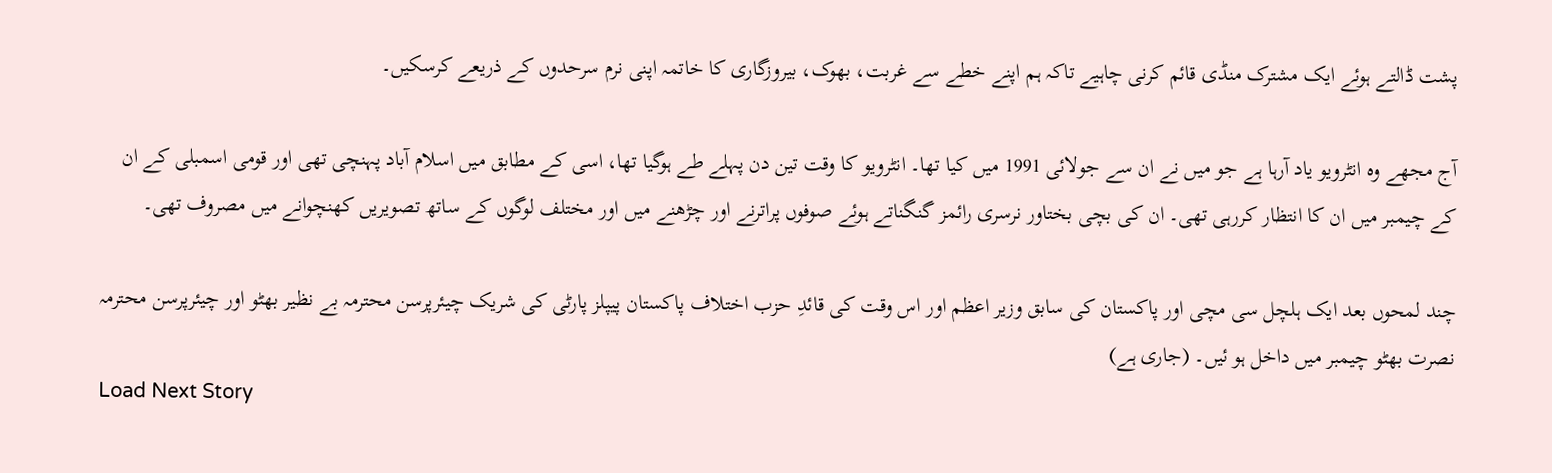پشت ڈالتے ہوئے ایک مشترک منڈی قائم کرنی چاہیے تاکہ ہم اپنے خطے سے غربت، بھوک، بیروزگاری کا خاتمہ اپنی نرم سرحدوں کے ذریعے کرسکیں۔

آج مجھے وہ انٹرویو یاد آرہا ہے جو میں نے ان سے جولائی 1991 میں کیا تھا۔ انٹرویو کا وقت تین دن پہلے طے ہوگیا تھا، اسی کے مطابق میں اسلام آباد پہنچی تھی اور قومی اسمبلی کے ان کے چیمبر میں ان کا انتظار کررہی تھی۔ ان کی بچی بختاور نرسری رائمز گنگناتے ہوئے صوفوں پراترنے اور چڑھنے میں اور مختلف لوگوں کے ساتھ تصویریں کھنچوانے میں مصروف تھی۔

چند لمحوں بعد ایک ہلچل سی مچی اور پاکستان کی سابق وزیر اعظم اور اس وقت کی قائدِ حزب اختلاف پاکستان پیپلز پارٹی کی شریک چیئرپرسن محترمہ بے نظیر بھٹو اور چیئرپرسن محترمہ نصرت بھٹو چیمبر میں داخل ہو ئیں۔ (جاری ہے)
Load Next Story